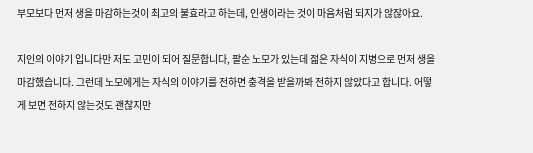부모보다 먼저 생을 마감하는것이 최고의 불효라고 하는데, 인생이라는 것이 마음처럼 되지가 않잖아요.

지인의 이야기 입니다만 저도 고민이 되어 질문합니다, 팔순 노모가 있는데 젊은 자식이 지병으로 먼저 생을 마감했습니다. 그런데 노모에게는 자식의 이야기를 전하면 충격을 받을까봐 전하지 않았다고 합니다. 어떻게 보면 전하지 않는것도 괜찮지만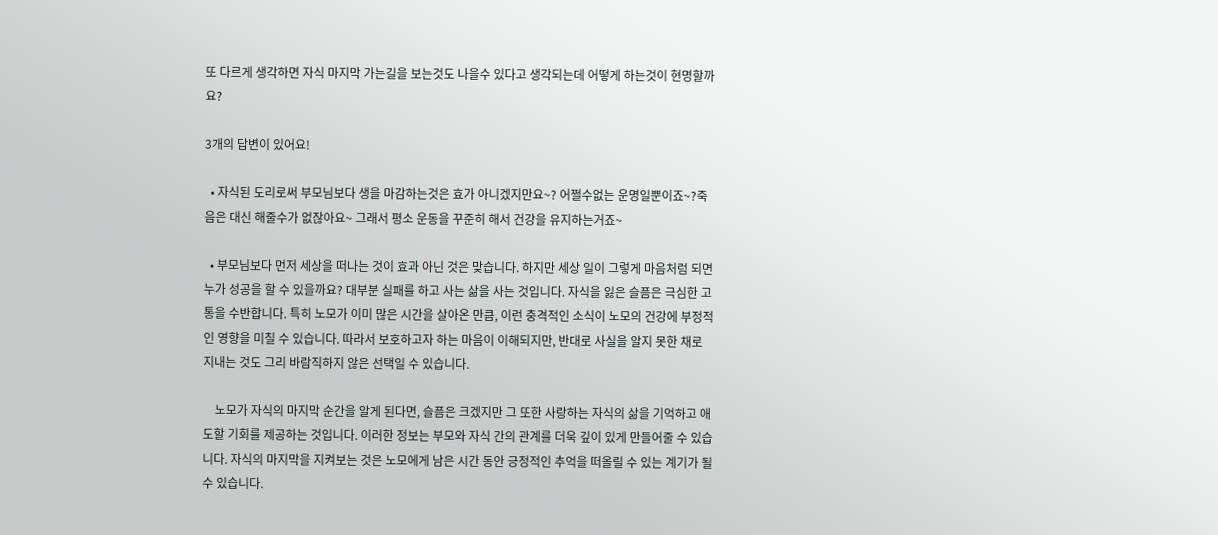또 다르게 생각하면 자식 마지막 가는길을 보는것도 나을수 있다고 생각되는데 어떻게 하는것이 현명할까요?

3개의 답변이 있어요!

  • 자식된 도리로써 부모님보다 생을 마감하는것은 효가 아니겠지만요~? 어쩔수없는 운명일뿐이죠~?죽음은 대신 해줄수가 없잖아요~ 그래서 평소 운동을 꾸준히 해서 건강을 유지하는거죠~

  • 부모님보다 먼저 세상을 떠나는 것이 효과 아닌 것은 맞습니다. 하지만 세상 일이 그렇게 마음처럼 되면 누가 성공을 할 수 있을까요? 대부분 실패를 하고 사는 삶을 사는 것입니다. 자식을 잃은 슬픔은 극심한 고통을 수반합니다. 특히 노모가 이미 많은 시간을 살아온 만큼, 이런 충격적인 소식이 노모의 건강에 부정적인 영향을 미칠 수 있습니다. 따라서 보호하고자 하는 마음이 이해되지만, 반대로 사실을 알지 못한 채로 지내는 것도 그리 바람직하지 않은 선택일 수 있습니다.

    노모가 자식의 마지막 순간을 알게 된다면, 슬픔은 크겠지만 그 또한 사랑하는 자식의 삶을 기억하고 애도할 기회를 제공하는 것입니다. 이러한 정보는 부모와 자식 간의 관계를 더욱 깊이 있게 만들어줄 수 있습니다. 자식의 마지막을 지켜보는 것은 노모에게 남은 시간 동안 긍정적인 추억을 떠올릴 수 있는 계기가 될 수 있습니다.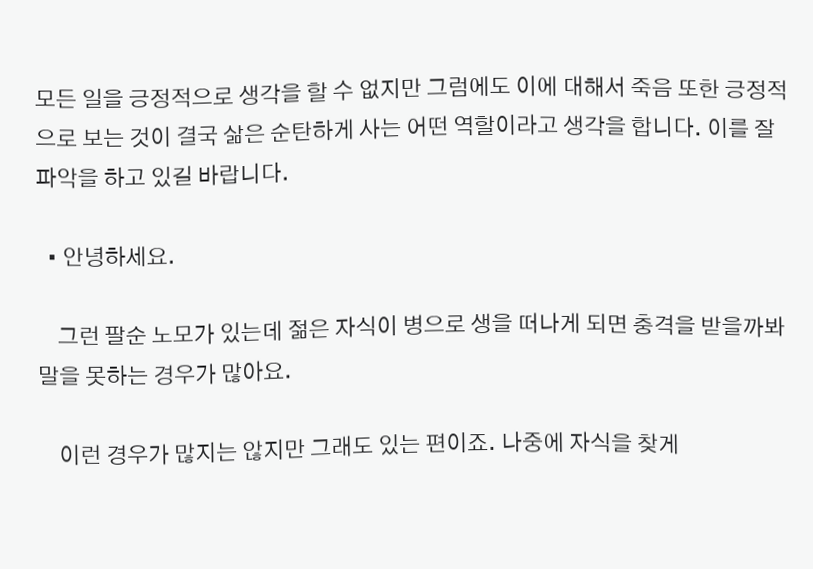모든 일을 긍정적으로 생각을 할 수 없지만 그럼에도 이에 대해서 죽음 또한 긍정적으로 보는 것이 결국 삶은 순탄하게 사는 어떤 역할이라고 생각을 합니다. 이를 잘 파악을 하고 있길 바랍니다.

  • 안녕하세요.

    그런 팔순 노모가 있는데 젊은 자식이 병으로 생을 떠나게 되면 충격을 받을까봐 말을 못하는 경우가 많아요.

    이런 경우가 많지는 않지만 그래도 있는 편이죠. 나중에 자식을 찾게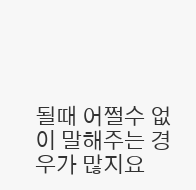될때 어쩔수 없이 말해주는 경우가 많지요